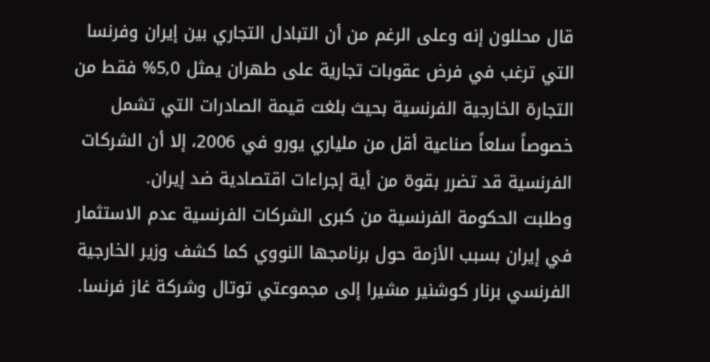قال محللون إنه وعلى الرغم من أن التبادل التجاري بين إيران وفرنسا التي ترغب في فرض عقوبات تجارية على طهران يمثل 5,0% فقط من التجارة الخارجية الفرنسية بحيث بلغت قيمة الصادرات التي تشمل خصوصاً سلعاً صناعية أقل من ملياري يورو في 2006، إلا أن الشركات الفرنسية قد تضرر بقوة من أية إجراءات اقتصادية ضد إيران.
وطلبت الحكومة الفرنسية من كبرى الشركات الفرنسية عدم الاستثمار في إيران بسبب الأزمة حول برنامجها النووي كما كشف وزير الخارجية الفرنسي برنار كوشنير مشيرا إلى مجموعتي توتال وشركة غاز فرنسا.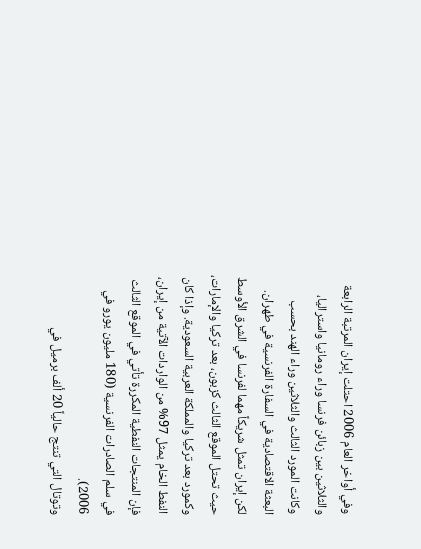وفي أواخر العام 2006 احتلت إيران المرتبة الرابعة والثلاثين بين زبائن فرنسا وراء رومانيا واستراليا، وكانت المورد الثالث والثلاثين وراء الهند بحسب البعثة الاقتصادية في السفارة الفرنسية في طهران.
لكن إيران تمثل شريكاً مهما لفرنسا في الشرق الأوسط حيث تحتل الموقع الثالث كزبون، بعد تركيا والإمارات، وكمورد بعد تركيا والمملكة العربية السعودية. وإذا كان النفط الخام يمثل 97% من الواردات الآتية من إيران، فإن المنتجات النفطية المكررة تأتي في الموقع الثالث في سلم الصادرات الفرنسية (180 مليون يورو في 2006).
وتوتال التي تنتج حالياً 20 ألف برميل في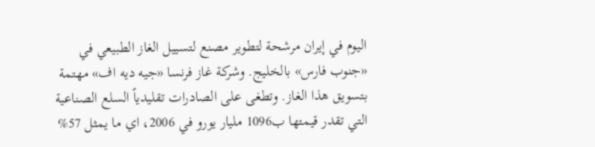اليوم في إيران مرشحة لتطوير مصنع لتسييل الغاز الطبيعي في «جنوب فارس» بالخليج. وشركة غاز فرنسا «جيه ديه اف» مهتمة بتسويق هذا الغاز. وتطغى على الصادرات تقليدياً السلع الصناعية التي تقدر قيمتها ب1096 مليار يورو في 2006، اي ما يمثل 57%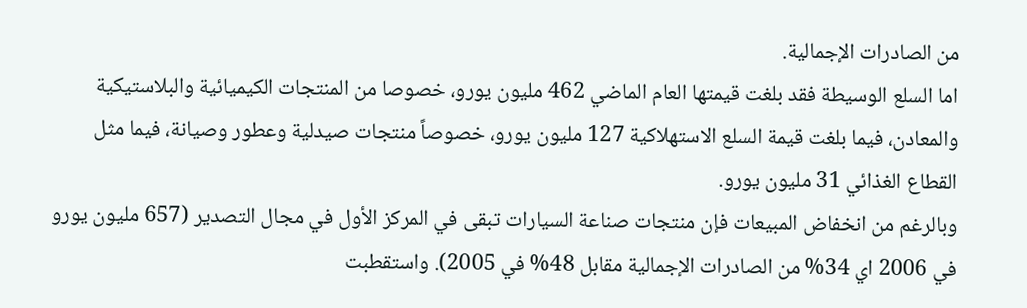من الصادرات الإجمالية.
اما السلع الوسيطة فقد بلغت قيمتها العام الماضي 462 مليون يورو، خصوصا من المنتجات الكيميائية والبلاستيكية والمعادن، فيما بلغت قيمة السلع الاستهلاكية 127 مليون يورو، خصوصاً منتجات صيدلية وعطور وصيانة، فيما مثل القطاع الغذائي 31 مليون يورو.
وبالرغم من انخفاض المبيعات فإن منتجات صناعة السيارات تبقى في المركز الأول في مجال التصدير (657 مليون يورو في 2006 اي 34% من الصادرات الإجمالية مقابل 48% في 2005). واستقطبت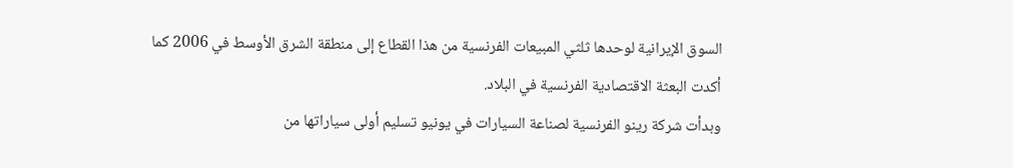السوق الإيرانية لوحدها ثلثي المبيعات الفرنسية من هذا القطاع إلى منطقة الشرق الأوسط في 2006 كما أكدت البعثة الاقتصادية الفرنسية في البلاد.
وبدأت شركة رينو الفرنسية لصناعة السيارات في يونيو تسليم أولى سياراتها من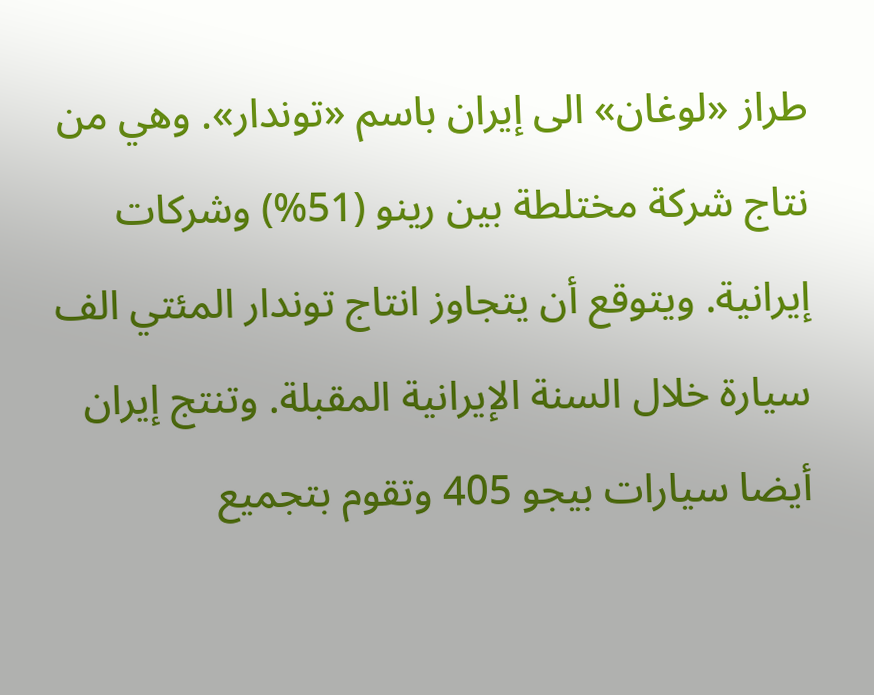طراز «لوغان» الى إيران باسم «توندار». وهي من نتاج شركة مختلطة بين رينو (51%) وشركات إيرانية. ويتوقع أن يتجاوز انتاج توندار المئتي الف سيارة خلال السنة الإيرانية المقبلة. وتنتج إيران أيضا سيارات بيجو 405 وتقوم بتجميع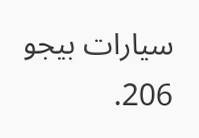سيارات بيجو 206.